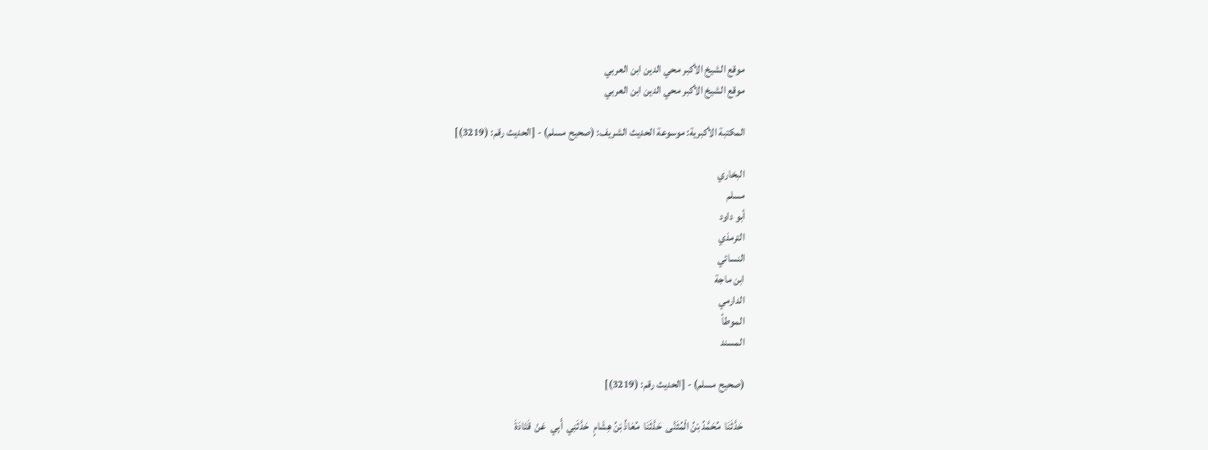موقع الشيخ الأكبر محي الدين ابن العربي
موقع الشيخ الأكبر محي الدين ابن العربي

المكتبة الأكبرية: موسوعة الحديث الشريف: (صحيح مسلم) - [الحديث رقم: (3219)]

البخاري
مسلم
أبو داود
الترمذي
النسائي
ابن ماجة
الدارمي
الموطأ
المسند

(صحيح مسلم) - [الحديث رقم: (3219)]

 حَدَّثَنَا  مُحَمَّدُ بْنُ الْمُثَنَّى  حَدَّثَنَا  مُعَاذُ بْنُ هِشَامٍ  حَدَّثَنِي  أَبِي  عَنْ  قَتَادَةَ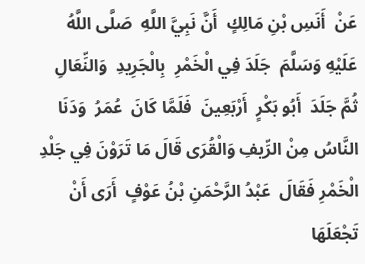عَنْ  أَنَسِ بْنِ مَالِكٍ  أَنَّ نَبِيَّ اللَّهِ  صَلَّى اللَّهُ عَلَيْهِ وَسَلَّمَ  جَلَدَ فِي الْخَمْرِ  بِالْجَرِيدِ  وَالنِّعَالِ  ثُمَّ جَلَدَ  أَبُو بَكْرٍ  أَرْبَعِينَ  فَلَمَّا كَانَ  عُمَرُ  وَدَنَا النَّاسُ مِنْ الرِّيفِ وَالْقُرَى قَالَ مَا تَرَوْنَ فِي جَلْدِ الْخَمْرِ فَقَالَ  عَبْدُ الرَّحْمَنِ بْنُ عَوْفٍ  أَرَى أَنْ تَجْعَلَهَا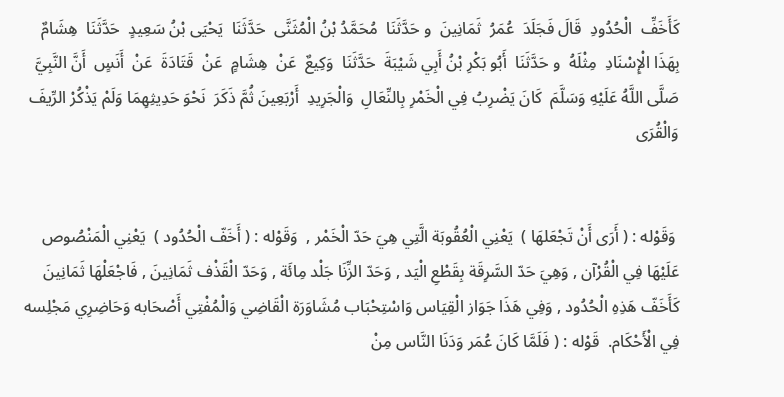كَأَخَفِّ  الْحُدُودِ  قَالَ فَجَلَدَ  عُمَرُ  ثَمَانِينَ  و حَدَّثَنَا  مُحَمَّدُ بْنُ الْمُثَنَّى  حَدَّثَنَا  يَحْيَى بْنُ سَعِيدٍ  حَدَّثَنَا  هِشَامٌ  بِهَذَا الْإِسْنَادِ  مِثْلَهُ  و حَدَّثَنَا  أَبُو بَكْرِ بْنُ أَبِي شَيْبَةَ  حَدَّثَنَا  وَكِيعٌ  عَنْ  هِشَامٍ  عَنْ  قَتَادَةَ  عَنْ  أَنَسٍ  أَنَّ النَّبِيَّ  صَلَّى اللَّهُ عَلَيْهِ وَسَلَّمَ  كَانَ يَضْرِبُ فِي الْخَمْرِ بِالنِّعَالِ  وَالْجَرِيدِ  أَرْبَعِينَ ثُمَّ ذَكَرَ  نَحْوَ حَدِيثِهِمَا وَلَمْ يَذْكُرْ الرِّيفَ وَالْقُرَى


 وَقَوْله : ( أَرَى أَنْ تَجْعَلهَا )  يَعْنِي الْعُقُوبَة الَّتِي هِيَ حَدّ الْخَمْر ,  وَقَوْله : ( أَخَفّ الْحُدُود )  يَعْنِي الْمَنْصُوص عَلَيْهَا فِي الْقُرْآن , وَهِيَ حَدّ السَّرِقَة بِقَطْعِ الْيَد , وَحَدّ الزِّنَا جَلْد مِائَة , وَحَدّ الْقَذْف ثَمَانِينَ , فَاجْعَلْهَا ثَمَانِينَ كَأَخَفّ هَذِهِ الْحُدُود , وَفِي هَذَا جَوَاز الْقِيَاس وَاسْتِحْبَاب مُشَاوَرَة الْقَاضِي وَالْمُفْتِي أَصْحَابه وَحَاضِرِي مَجْلِسه فِي الْأَحْكَام.  قَوْله : ( فَلَمَّا كَانَ عُمَر وَدَنَا النَّاس مِنْ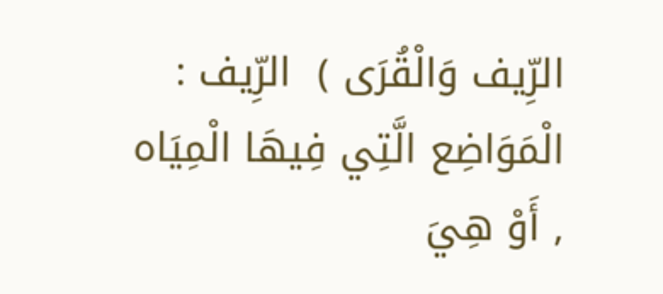الرِّيف وَالْقُرَى )  الرِّيف : الْمَوَاضِع الَّتِي فِيهَا الْمِيَاه , أَوْ هِيَ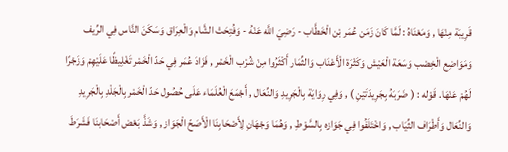قَرِيبَة مِنْهَا , وَمَعْنَاهُ : لَمَّا كَانَ زَمَن عُمَر بْن الْخَطَّاب - رَضِيَ اللَّه عَنْهُ - وَفُتِحَتْ الشَّام وَالْعِرَاق وَسَكَنَ النَّاس فِي الرِّيف وَمَوَاضِع الْخِصْب وَسَعَة الْعَيْش وَكَثْرَة الْأَعْنَاب وَالثِّمَار أَكْثَرُوا مِنْ شُرْب الْخَمْر , فَزَادَ عُمَر فِي حَدّ الْخَمْر تَغْلِيظًا عَلَيْهِمْ وَزَجْرًا لَهُمْ عَنْهَا. قَوْله : ( ضَرَبَهُ بِجَرِيدَتَيْنِ ) , وَفِي رِوَايَة بِالْجَرِيدِ وَالنِّعَال , أَجْمَعَ الْعُلَمَاء عَلَى حُصُول حَدّ الْخَمْر بِالْجَلْدِ بِالْجَرِيدِ وَالنِّعَال وَأَطْرَاف الثِّيَاب , وَاخْتَلَفُوا فِي جَوَازه بِالسَّوْطِ , وَهُمَا وَجْهَانِ لِأَصْحَابِنَا الْأَصَحّ الْجَوَاز , وَشَذَّ بَعْض أَصْحَابنَا فَشَرَطَ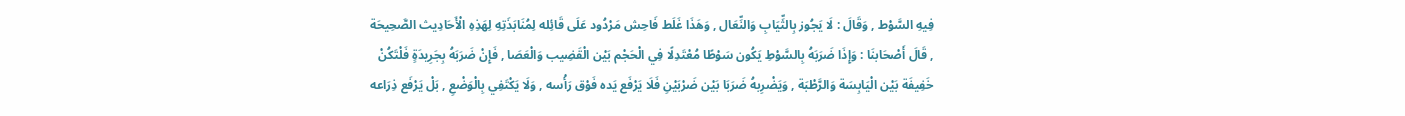فِيهِ السَّوْط , وَقَالَ : لَا يَجُوز بِالثِّيَابِ وَالنِّعَال , وَهَذَا غَلَط فَاحِش مَرْدُود عَلَى قَائِله لِمُنَابَذَتِهِ لِهَذِهِ الْأَحَادِيث الصَّحِيحَة , قَالَ أَصْحَابنَا : وَإِذَا ضَرَبَهُ بِالسَّوْطِ يَكُون سَوْطًا مُعْتَدِلًا فِي الْحَجْم بَيْن الْقَضِيب وَالْعَصَا , فَإِنْ ضَرَبَهُ بِجَرِيدَةٍ فَلْتَكُنْ خَفِيفَة بَيْن الْيَابِسَة وَالرَّطْبَة , وَيَضْرِبهُ ضَرَبَا بَيْن ضَرْبَيْنِ فَلَا يَرْفَع يَده فَوْق رَأْسه , وَلَا يَكْتَفِي بِالْوَضْعِ , بَلْ يَرْفَع ذِرَاعه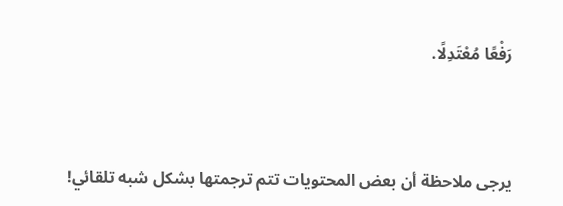رَفْعًا مُعْتَدِلًا.



يرجى ملاحظة أن بعض المحتويات تتم ترجمتها بشكل شبه تلقائي!